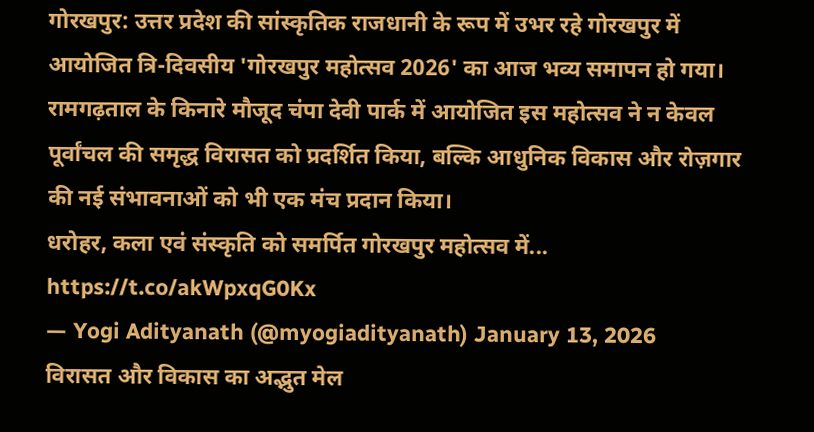गोरखपुर: उत्तर प्रदेश की सांस्कृतिक राजधानी के रूप में उभर रहे गोरखपुर में आयोजित त्रि-दिवसीय 'गोरखपुर महोत्सव 2026' का आज भव्य समापन हो गया। रामगढ़ताल के किनारे मौजूद चंपा देवी पार्क में आयोजित इस महोत्सव ने न केवल पूर्वांचल की समृद्ध विरासत को प्रदर्शित किया, बल्कि आधुनिक विकास और रोज़गार की नई संभावनाओं को भी एक मंच प्रदान किया।
धरोहर, कला एवं संस्कृति को समर्पित गोरखपुर महोत्सव में... https://t.co/akWpxqG0Kx
— Yogi Adityanath (@myogiadityanath) January 13, 2026
विरासत और विकास का अद्भुत मेल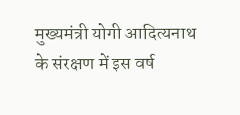मुख्यमंत्री योगी आदित्यनाथ के संरक्षण में इस वर्ष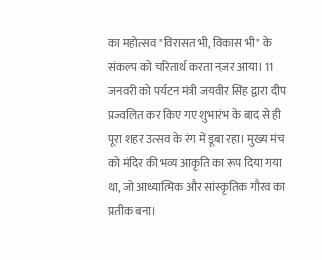का महोत्सव "विरासत भी, विकास भी" के संकल्प को चरितार्थ करता नज़र आया। 11 जनवरी को पर्यटन मंत्री जयवीर सिंह द्वारा दीप प्रज्वलित कर किए गए शुभारंभ के बाद से ही पूरा शहर उत्सव के रंग में डूबा रहा। मुख्य मंच को मंदिर की भव्य आकृति का रूप दिया गया था, जो आध्यात्मिक और सांस्कृतिक गौरव का प्रतीक बना।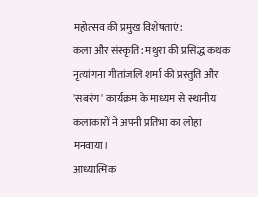महोत्सव की प्रमुख विशेषताएं:
कला और संस्कृति: मथुरा की प्रसिद्ध कथक नृत्यांगना गीतांजलि शर्मा की प्रस्तुति और 'सबरंग' कार्यक्रम के माध्यम से स्थानीय कलाकारों ने अपनी प्रतिभा का लोहा मनवाया।
आध्यात्मिक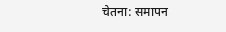चेतना: समापन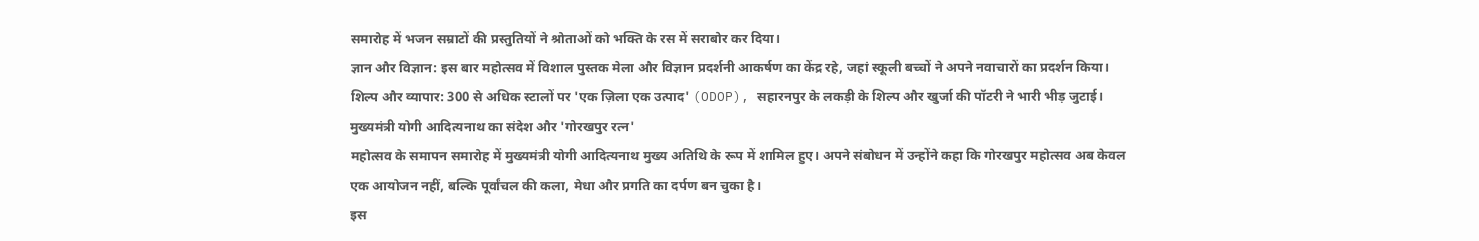समारोह में भजन सम्राटों की प्रस्तुतियों ने श्रोताओं को भक्ति के रस में सराबोर कर दिया।
ज्ञान और विज्ञान: इस बार महोत्सव में विशाल पुस्तक मेला और विज्ञान प्रदर्शनी आकर्षण का केंद्र रहे, जहां स्कूली बच्चों ने अपने नवाचारों का प्रदर्शन किया।
शिल्प और व्यापार: 300 से अधिक स्टालों पर 'एक ज़िला एक उत्पाद' (ODOP), सहारनपुर के लकड़ी के शिल्प और खुर्जा की पॉटरी ने भारी भीड़ जुटाई।
मुख्यमंत्री योगी आदित्यनाथ का संदेश और 'गोरखपुर रत्न'
महोत्सव के समापन समारोह में मुख्यमंत्री योगी आदित्यनाथ मुख्य अतिथि के रूप में शामिल हुए। अपने संबोधन में उन्होंने कहा कि गोरखपुर महोत्सव अब केवल एक आयोजन नहीं, बल्कि पूर्वांचल की कला, मेधा और प्रगति का दर्पण बन चुका है।
इस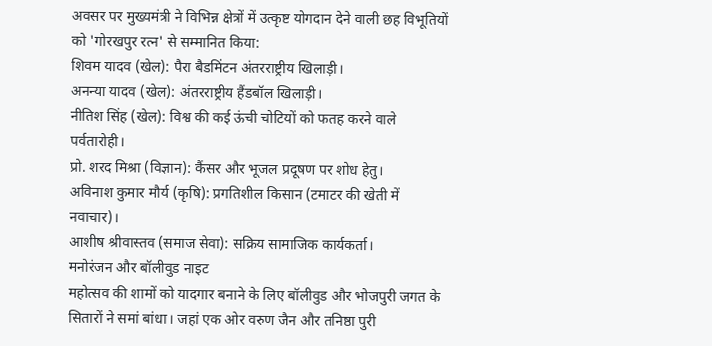अवसर पर मुख्यमंत्री ने विभिन्न क्षेत्रों में उत्कृष्ट योगदान देने वाली छह विभूतियों को 'गोरखपुर रत्न' से सम्मानित किया:
शिवम यादव (खेल): पैरा बैडमिंटन अंतरराष्ट्रीय खिलाड़ी।
अनन्या यादव (खेल): अंतरराष्ट्रीय हैंडबॉल खिलाड़ी।
नीतिश सिंह (खेल): विश्व की कई ऊंची चोटियों को फतह करने वाले पर्वतारोही।
प्रो. शरद मिश्रा (विज्ञान): कैंसर और भूजल प्रदूषण पर शोध हेतु।
अविनाश कुमार मौर्य (कृषि): प्रगतिशील किसान (टमाटर की खेती में नवाचार)।
आशीष श्रीवास्तव (समाज सेवा): सक्रिय सामाजिक कार्यकर्ता।
मनोरंजन और बॉलीवुड नाइट
महोत्सव की शामों को यादगार बनाने के लिए बॉलीवुड और भोजपुरी जगत के सितारों ने समां बांधा। जहां एक ओर वरुण जैन और तनिष्ठा पुरी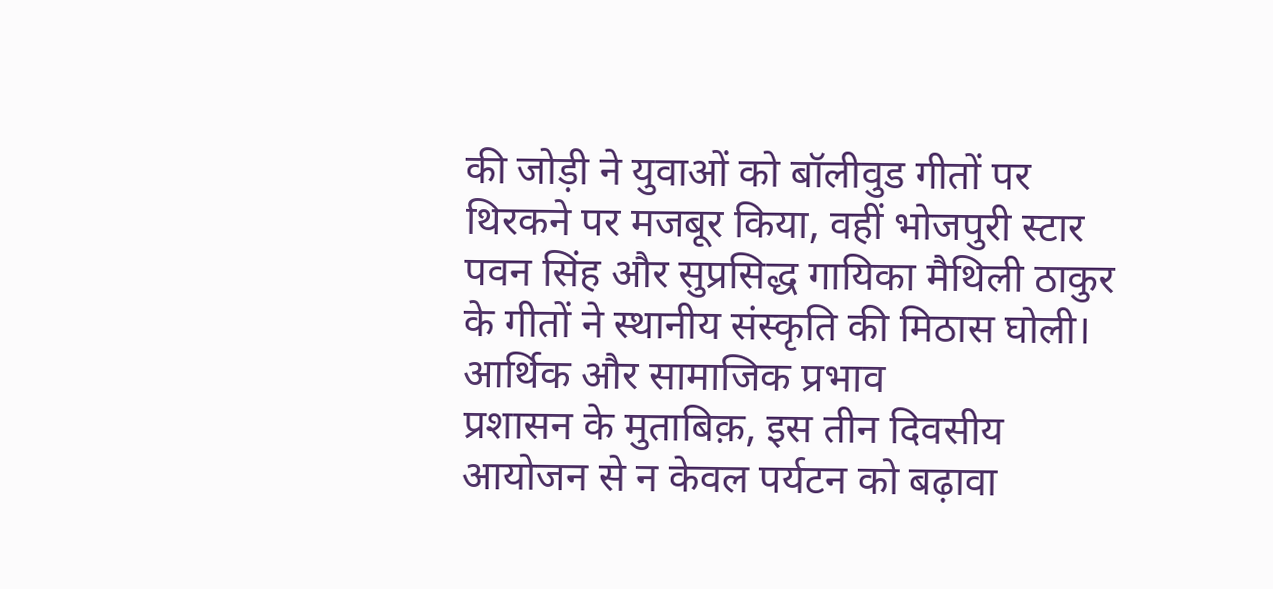की जोड़ी ने युवाओं को बॉलीवुड गीतों पर थिरकने पर मजबूर किया, वहीं भोजपुरी स्टार पवन सिंह और सुप्रसिद्ध गायिका मैथिली ठाकुर के गीतों ने स्थानीय संस्कृति की मिठास घोली।
आर्थिक और सामाजिक प्रभाव
प्रशासन के मुताबिक़, इस तीन दिवसीय आयोजन से न केवल पर्यटन को बढ़ावा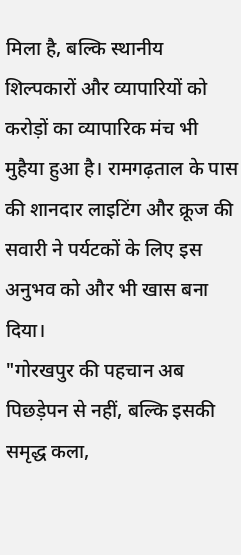मिला है, बल्कि स्थानीय शिल्पकारों और व्यापारियों को करोड़ों का व्यापारिक मंच भी मुहैया हुआ है। रामगढ़ताल के पास की शानदार लाइटिंग और क्रूज की सवारी ने पर्यटकों के लिए इस अनुभव को और भी खास बना दिया।
"गोरखपुर की पहचान अब पिछड़ेपन से नहीं, बल्कि इसकी समृद्ध कला,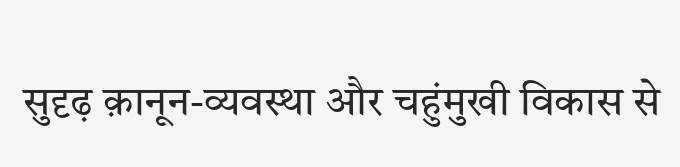सुदृढ़ क़ानून-व्यवस्था और चहुंमुखी विकास से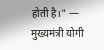होती है।" — मुख्यमंत्री योगी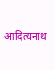आदित्यनाथ